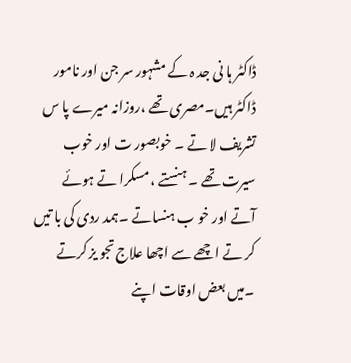ڈاکٹر ہا نی جد ہ کے مشہور سر جن اور نامور ڈاکٹر ہیں۔مصری تھے ،روزانہ میرے پا س تشریف لا تے ۔ خوبصور ت اور خوب سیرت تھے ۔ ہنستے ، مسکرا تے ہوئے آتے اور خو ب ہنساتے ۔ہمد ردی کی با تیں کر تے اچھے سے اچھا علاج تجو یز کرتے ۔میں بعض اوقات اپنے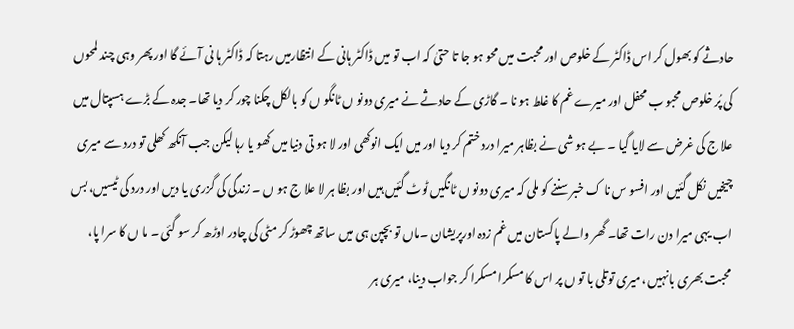حادثے کو بھول کر اس ڈاکٹر کے خلوص اور محبت میں محو ہو جا تا حتیٰ کہ اب تو میں ڈاکٹر ہانی کے انتظارمیں رہتا کہ ڈاکٹر ہا نی آئے گا اور پھر وہی چند لمحوں کی پُر خلوص محبو ب محفل اور میرے غم کا غلط ہو نا ۔ گاڑی کے حادثے نے میری دونو ں ٹانگو ں کو بالکل چکنا چور کر دیا تھا۔ جدہ کے بڑے ہسپتال میں علا ج کی غرض سے لایا گیا ۔ بے ہو شی نے بظاہر میرا درد ختم کر دیا اور میں ایک انوکھی اور لا ہو تی دنیا میں کھو یا رہا لیکن جب آنکھ کھلی تو درد سے میری چیخیں نکل گئیں اور افسو س نا ک خبر سننے کو ملی کہ میری دونو ں ٹانگیں ٹوٹ گئیں ہیں اور بظا ہر لا علا ج ہو ں ۔ زندگی کی گزری یا دیں اور درد کی ٹیسیں، بس اب یہی میرا دن رات تھا۔ گھر والے پاکستان میں غم زدہ اورپریشان ۔ماں تو بچپن ہی میں ساتھ چھوڑ کر مٹی کی چادر اوڑھ کر سو گئی ۔ ما ں کا سرا پا، محبت بھری بانہیں ،میری توتلی با تو ں پر اس کا مسکرا مسکرا کر جواب دینا، میری ہر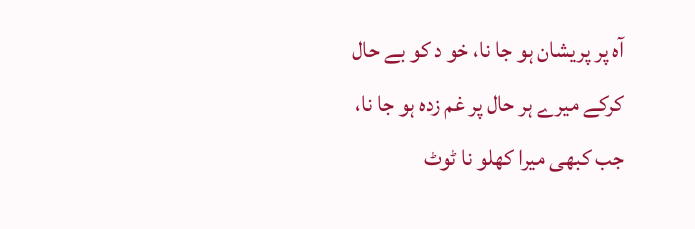آہ پر پریشان ہو جا نا، خو د کو بے حال کرکے میرے ہر حال پر غم زدہ ہو جا نا، جب کبھی میرا کھلو نا ٹوٹ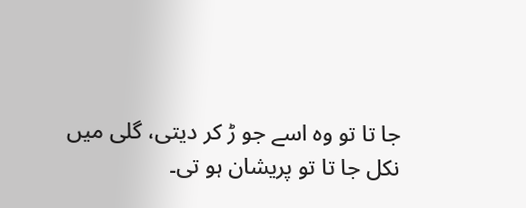جا تا تو وہ اسے جو ڑ کر دیتی، گلی میں نکل جا تا تو پریشان ہو تی۔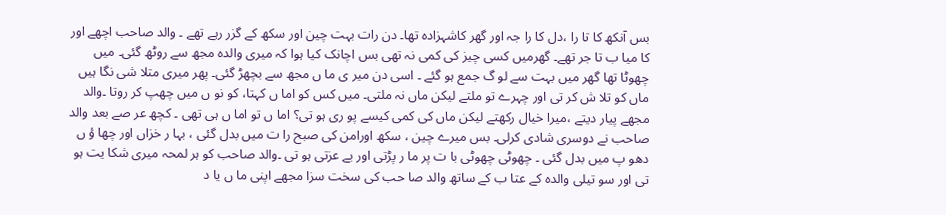بس آنکھ کا تا را ،دل کا را جہ اور گھر کاشہزادہ تھا۔ دن رات بہت چین اور سکھ کے گزر رہے تھے ۔ والد صاحب اچھے اور کا میا ب تا جر تھے۔ گھرمیں کسی چیز کی کمی نہ تھی بس اچانک کیا ہوا کہ میری والدہ مجھ سے روٹھ گئی۔ میں چھوٹا تھا گھر میں بہت سے لو گ جمع ہو گئے ۔ اسی دن میر ی ما ں مجھ سے بچھڑ گئی۔ پھر میری متلا شی نگا ہیں ماں کو تلا ش کر تی اور چہرے تو ملتے لیکن ماں نہ ملتی۔ میں کس کو اما ں کہتا، کو نو ں میں چھپ کر روتا ۔والد مجھے پیار دیتے ،میرا خیال رکھتے لیکن ماں کی کمی کیسے پو ری ہو تی؟ اما ں تو اما ں ہی تھی ۔ کچھ عر صے بعد والد صاحب نے دوسری شادی کرلی۔ بس میرے چین ، سکھ اورامن کی صبح را ت میں بدل گئی ، بہا ر خزاں اور چھا ؤ ں دھو پ میں بدل گئی ۔ چھوٹی چھوٹی با ت پر ما ر پڑتی اور بے عزتی ہو تی ۔والد صاحب کو ہر لمحہ میری شکا یت ہو تی اور سو تیلی والدہ کے عتا ب کے ساتھ والد صا حب کی سخت سزا مجھے اپنی ما ں یا د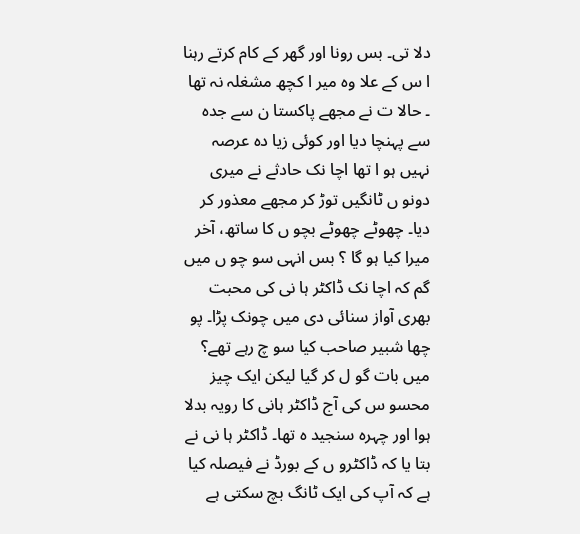دلا تی۔ بس رونا اور گھر کے کام کرتے رہنا ا س کے علا وہ میر ا کچھ مشغلہ نہ تھا ۔ حالا ت نے مجھے پاکستا ن سے جدہ سے پہنچا دیا اور کوئی زیا دہ عرصہ نہیں ہو ا تھا اچا نک حادثے نے میری دونو ں ٹانگیں توڑ کر مجھے معذور کر دیا۔ چھوٹے چھوٹے بچو ں کا ساتھ، آخر میرا کیا ہو گا ؟ بس انہی سو چو ں میں گم کہ اچا نک ڈاکٹر ہا نی کی محبت بھری آواز سنائی دی میں چونک پڑا۔ پو چھا شبیر صاحب کیا سو چ رہے تھے؟ میں بات گو ل کر گیا لیکن ایک چیز محسو س کی آج ڈاکٹر ہانی کا رویہ بدلا ہوا اور چہرہ سنجید ہ تھا۔ ڈاکٹر ہا نی نے بتا یا کہ ڈاکٹرو ں کے بورڈ نے فیصلہ کیا ہے کہ آپ کی ایک ٹانگ بچ سکتی ہے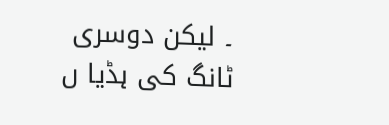۔ لیکن دوسری ٹانگ کی ہڈیا ں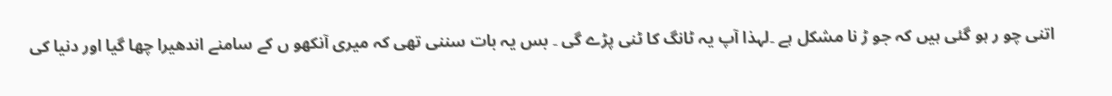اتنی چو ر ہو گئی ہیں کہ جو ڑ نا مشکل ہے ۔لہذا آپ یہ ٹانگ کا ٹنی پڑے گی ۔ بس یہ بات سننی تھی کہ میری آنکھو ں کے سامنے اندھیرا چھا گیا اور دنیا کی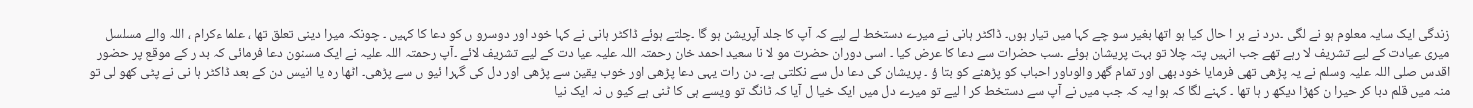زندگی ایک سایہ معلوم ہو نے لگی ۔درد نے بر ا حال کیا ہو اتھا بغیر سو چے کہا میں تیار ہوں۔ ڈاکٹر ہانی نے میرے دستخط لے لیے کہ آپ کا جلد آپریشن ہو گا ۔چلتے ہوئے ڈاکٹر ہانی نے کہا خود اور دوسرو ں کو دعا کا کہیں ۔ چونکہ میرا دینی تعلق تھا ، علما ءکرام ، اللہ والے مسلسل میری عیادت کے لیے تشریف لا رہے تھے جب انہیں پتہ چلا تو بہت پریشان ہوئے ۔سب حضرات سے دعا کا عرض کیا ۔ اسی دوران حضرت مو لا نا سعید احمد خان رحمتہ اللہ علیہ عیا دت کے لیے تشریف لائے ۔آپ رحمتہ اللہ علیہ نے ایک مسنون دعا فرمائی کہ بد ر کے موقع پر حضور اقدس صلی اللہ علیہ وسلم نے یہ پڑھی تھی فرمایا خود بھی اور تمام گھر والوںاور احباب کو پڑھنے کو بتا ؤ ۔ پریشان کی دعا دل سے نکلتی ہے۔ دن رات یہی دعا پڑھی اور خوب یقین سے پڑھی اور دل کی گہرا ئیو ں سے پڑھی۔ اٹھا رہ یا انیس دن کے بعد ڈاکٹر ہا نی نے پٹی کھو لی تو منہ میں قلم دبا کر حیرا ن کھڑا دیکھ ر ہا تھا ۔ کہنے لگا کہ ہوا یہ کہ جب میں نے آپ سے دستخط کر ا لیے تو میرے دل میں ایک خیا ل آیا کہ ٹانگ تو ویسے ہی کا ٹنی ہے کیو ں نہ ایک نیا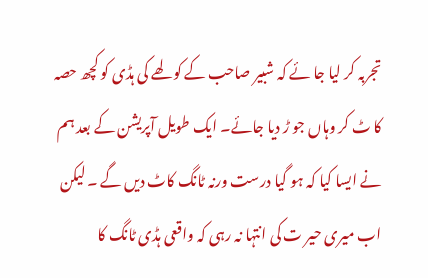تجربہ کر لیا جا ئے کہ شبیر صاحب کے کو لھے کی ہڈی کو کچھ حصہ کا ٹ کر وہاں جو ڑ دیا جائے۔ ایک طویل آپریشن کے بعد ہم نے ایسا کیا کہ ہو گیا درست ورنہ ٹانگ کاٹ دیں گے ۔ لیکن اب میری حیر ت کی انتہا نہ رہی کہ واقعی ہڈی ٹانگ کا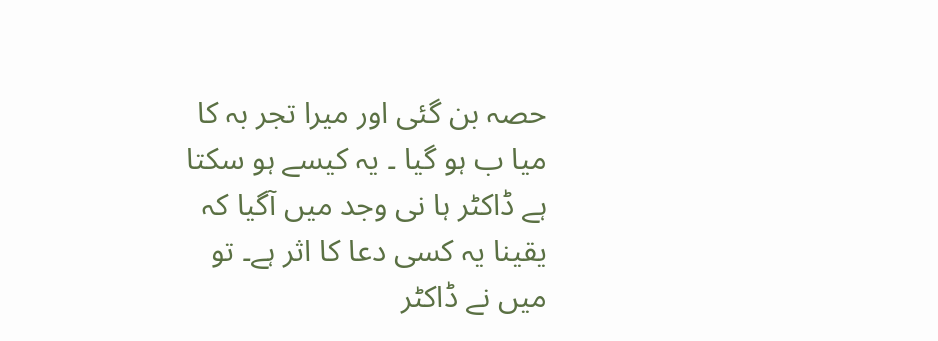حصہ بن گئی اور میرا تجر بہ کا میا ب ہو گیا ۔ یہ کیسے ہو سکتا ہے ڈاکٹر ہا نی وجد میں آگیا کہ یقینا یہ کسی دعا کا اثر ہے۔ تو میں نے ڈاکٹر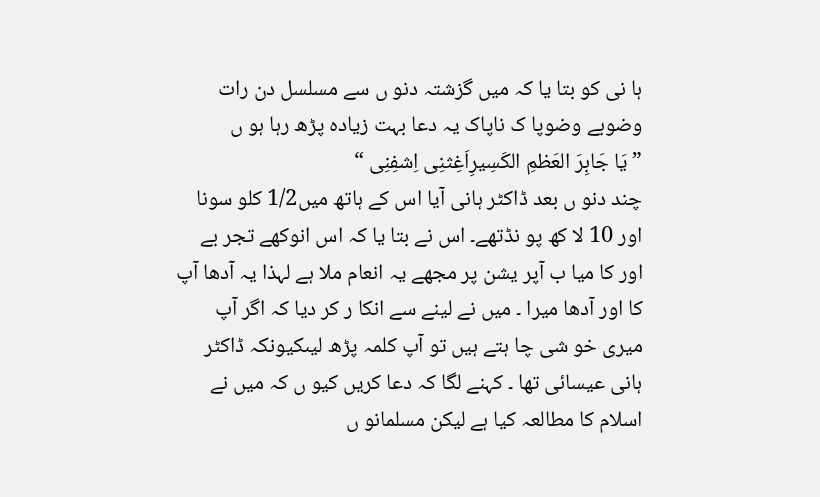ہا نی کو بتا یا کہ میں گزشتہ دنو ں سے مسلسل دن رات وضوبے وضوپا ک ناپاک یہ دعا بہت زیادہ پڑھ رہا ہو ں
” یَا جَابِرَ العَظمِ الکَسِیرِاَغِثنِی اِشفِنِی “
چند دنو ں بعد ڈاکٹر ہانی آیا اس کے ہاتھ میں1/2 کلو سونا اور 10 لا کھ پو نڈتھے۔ اس نے بتا یا کہ اس انوکھے تجر بے اور کا میا ب آپر یشن پر مجھے یہ انعام ملا ہے لہذا یہ آدھا آپ کا اور آدھا میرا ۔ میں نے لینے سے انکا ر کر دیا کہ اگر آپ میری خو شی چا ہتے ہیں تو آپ کلمہ پڑھ لیںکیونکہ ڈاکٹر ہانی عیسائی تھا ۔ کہنے لگا کہ دعا کریں کیو ں کہ میں نے اسلام کا مطالعہ کیا ہے لیکن مسلمانو ں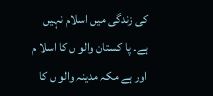کی زندگی میں اسلام نہیں ہے۔ پا کستان والو ں کا اسلا م اور ہے مکہ مدینہ والو ں کا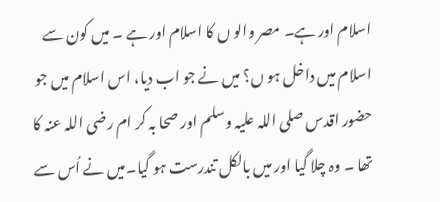اسلام اور ہے۔ مصر والو ں کا اسلام اور ہے ۔ میں کون سے اسلام میں داخل ہو ں؟ میں نے جو اب دیا، اس اسلام میں جو حضور اقدس صلی اللہ علیہ وسلم اور صحا بہ کر ام رضی اللہ عنہ کا تھا ۔ وہ چلا گیا اور میں بالکل تندرست ہو گیا۔میں نے اُس سے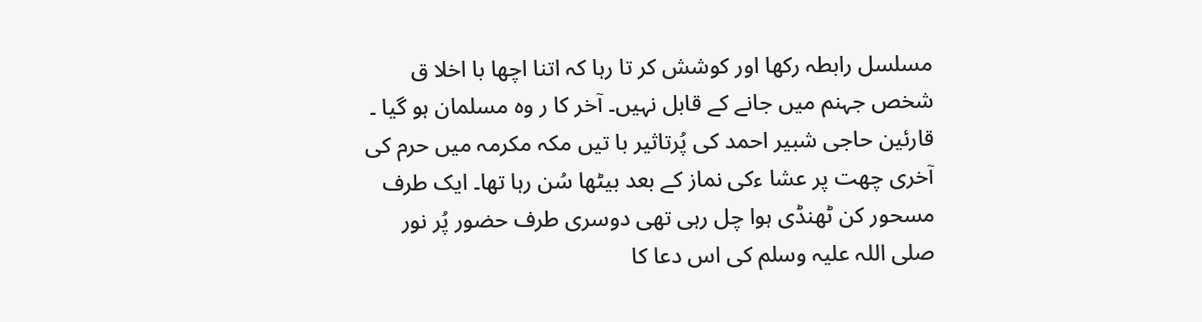مسلسل رابطہ رکھا اور کوشش کر تا رہا کہ اتنا اچھا با اخلا ق شخص جہنم میں جانے کے قابل نہیں۔ آخر کا ر وہ مسلمان ہو گیا ۔ قارئین حاجی شبیر احمد کی پُرتاثیر با تیں مکہ مکرمہ میں حرم کی آخری چھت پر عشا ءکی نماز کے بعد بیٹھا سُن رہا تھا۔ ایک طرف مسحور کن ٹھنڈی ہوا چل رہی تھی دوسری طرف حضور پُر نور صلی اللہ علیہ وسلم کی اس دعا کا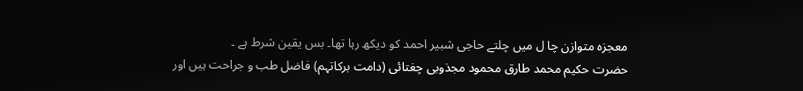معجزہ متوازن چا ل میں چلتے حاجی شبیر احمد کو دیکھ رہا تھا۔ بس یقین شرط ہے ۔
حضرت حکیم محمد طارق محمود مجذوبی چغتائی (دامت برکاتہم) فاضل طب و جراحت ہیں اور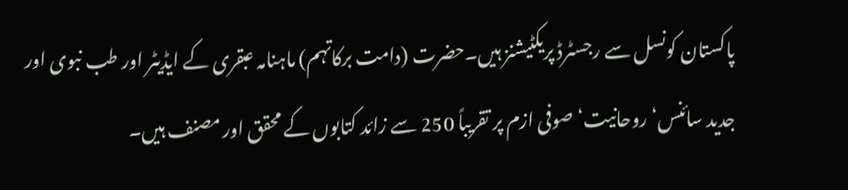پاکستان کونسل سے رجسٹرڈ پریکٹیشنز ہیں۔حضرت (دامت برکاتہم) ماہنامہ عبقری کے ایڈیٹر اور طب نبوی اور جدید سائنس‘ روحانیت‘ صوفی ازم پر تقریباً 250 سے زائد کتابوں کے محقق اور مصنف ہیں۔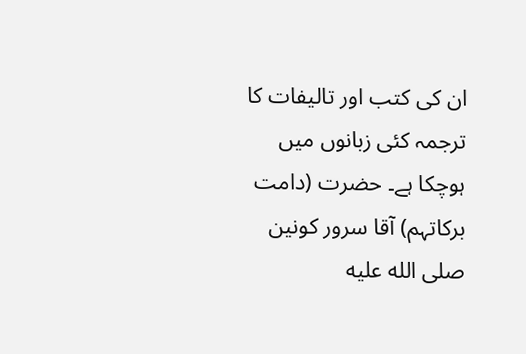ان کی کتب اور تالیفات کا ترجمہ کئی زبانوں میں ہوچکا ہے۔ حضرت (دامت برکاتہم) آقا سرور کونین صلى الله عليه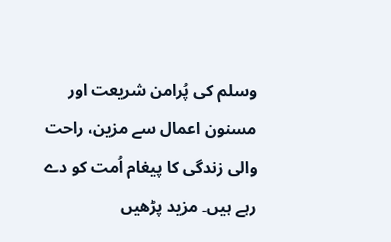وسلم کی پُرامن شریعت اور مسنون اعمال سے مزین، راحت والی زندگی کا پیغام اُمت کو دے رہے ہیں۔ مزید پڑھیں